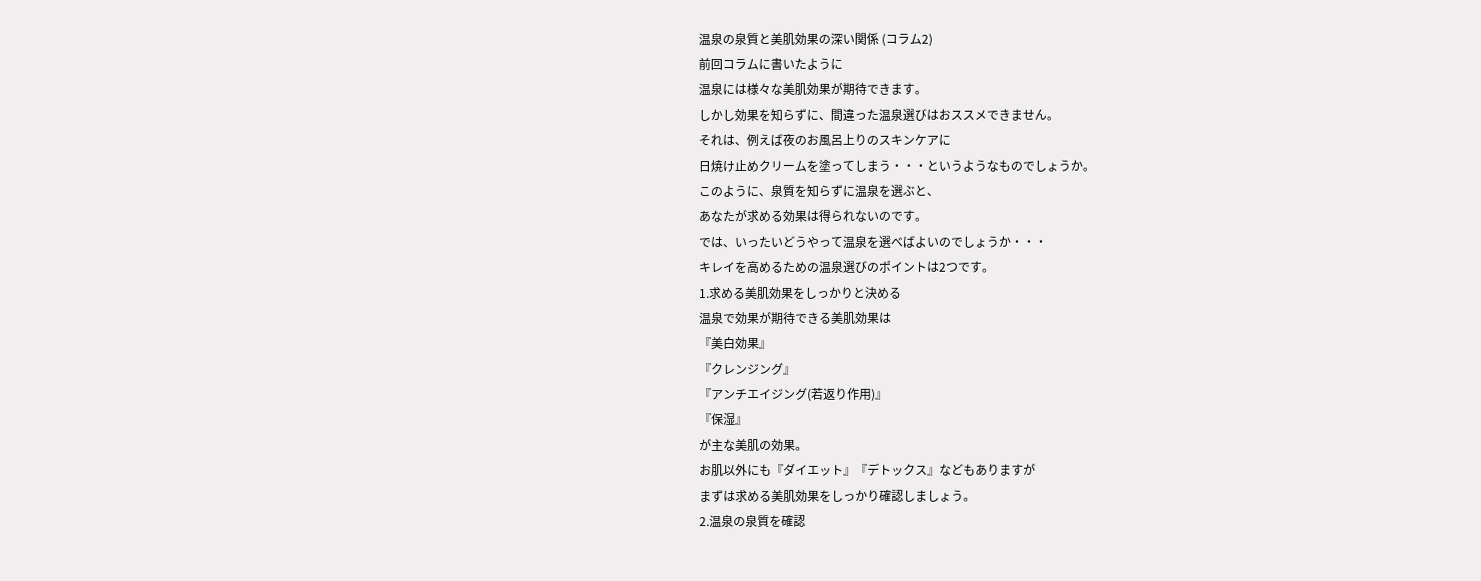温泉の泉質と美肌効果の深い関係 (コラム2)
前回コラムに書いたように
温泉には様々な美肌効果が期待できます。
しかし効果を知らずに、間違った温泉選びはおススメできません。
それは、例えば夜のお風呂上りのスキンケアに
日焼け止めクリームを塗ってしまう・・・というようなものでしょうか。
このように、泉質を知らずに温泉を選ぶと、
あなたが求める効果は得られないのです。
では、いったいどうやって温泉を選べばよいのでしょうか・・・
キレイを高めるための温泉選びのポイントは2つです。
1.求める美肌効果をしっかりと決める
温泉で効果が期待できる美肌効果は
『美白効果』
『クレンジング』
『アンチエイジング(若返り作用)』
『保湿』
が主な美肌の効果。
お肌以外にも『ダイエット』『デトックス』などもありますが
まずは求める美肌効果をしっかり確認しましょう。
2.温泉の泉質を確認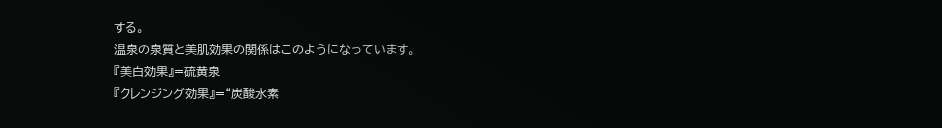する。
温泉の泉質と美肌効果の関係はこのようになっています。
『美白効果』=硫黄泉
『クレンジング効果』=“炭酸水素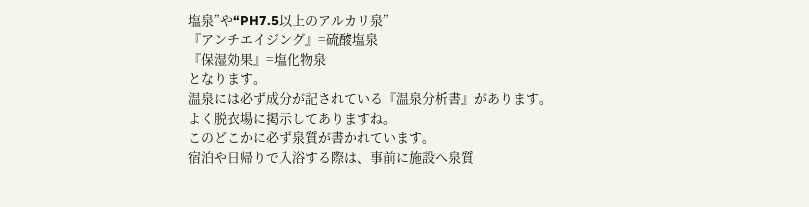塩泉”や“PH7.5以上のアルカリ泉”
『アンチエイジング』=硫酸塩泉
『保湿効果』=塩化物泉
となります。
温泉には必ず成分が記されている『温泉分析書』があります。
よく脱衣場に掲示してありますね。
このどこかに必ず泉質が書かれています。
宿泊や日帰りで入浴する際は、事前に施設へ泉質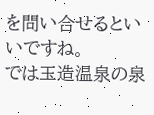を問い合せるといいですね。
では玉造温泉の泉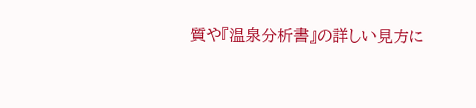質や『温泉分析書』の詳しい見方に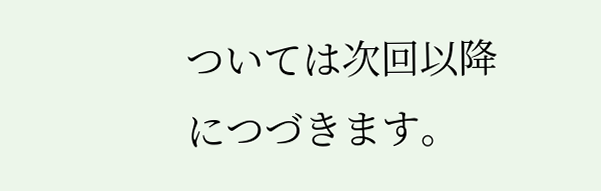ついては次回以降につづきます。